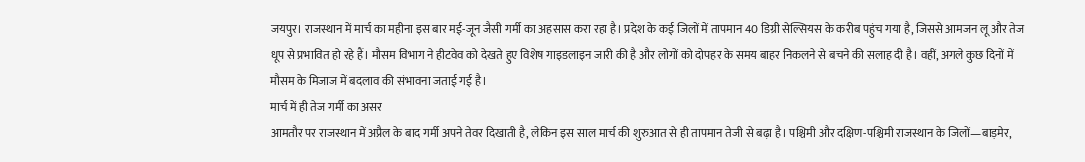जयपुर। राजस्थान में मार्च का महीना इस बार मई-जून जैसी गर्मी का अहसास करा रहा है। प्रदेश के कई जिलों में तापमान 40 डिग्री सेल्सियस के करीब पहुंच गया है, जिससे आमजन लू और तेज धूप से प्रभावित हो रहे हैं। मौसम विभाग ने हीटवेव को देखते हुए विशेष गाइडलाइन जारी की है और लोगों को दोपहर के समय बाहर निकलने से बचने की सलाह दी है। वहीं, अगले कुछ दिनों में मौसम के मिजाज में बदलाव की संभावना जताई गई है।
मार्च में ही तेज गर्मी का असर
आमतौर पर राजस्थान में अप्रैल के बाद गर्मी अपने तेवर दिखाती है, लेकिन इस साल मार्च की शुरुआत से ही तापमान तेजी से बढ़ा है। पश्चिमी और दक्षिण-पश्चिमी राजस्थान के जिलों—बाड़मेर,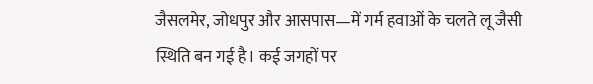जैसलमेर, जोधपुर और आसपास—में गर्म हवाओं के चलते लू जैसी स्थिति बन गई है। कई जगहों पर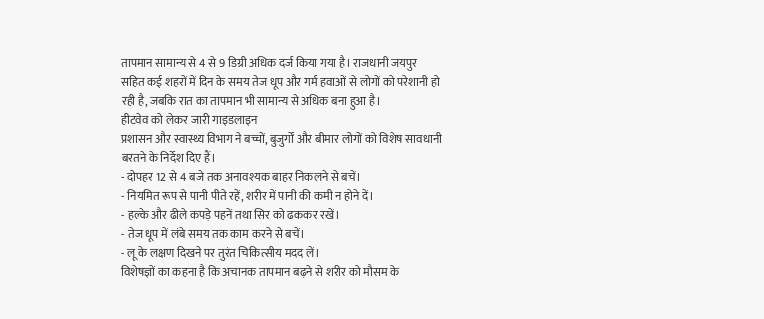तापमान सामान्य से 4 से 9 डिग्री अधिक दर्ज किया गया है। राजधानी जयपुर सहित कई शहरों में दिन के समय तेज धूप और गर्म हवाओं से लोगों को परेशानी हो रही है, जबकि रात का तापमान भी सामान्य से अधिक बना हुआ है।
हीटवेव को लेकर जारी गाइडलाइन
प्रशासन और स्वास्थ्य विभाग ने बच्चों, बुजुर्गों और बीमार लोगों को विशेष सावधानी बरतने के निर्देश दिए हैं।
- दोपहर 12 से 4 बजे तक अनावश्यक बाहर निकलने से बचें।
- नियमित रूप से पानी पीते रहें, शरीर में पानी की कमी न होने दें।
- हल्के और ढीले कपड़े पहनें तथा सिर को ढककर रखें।
- तेज धूप में लंबे समय तक काम करने से बचें।
- लू के लक्षण दिखने पर तुरंत चिकित्सीय मदद लें।
विशेषज्ञों का कहना है कि अचानक तापमान बढ़ने से शरीर को मौसम के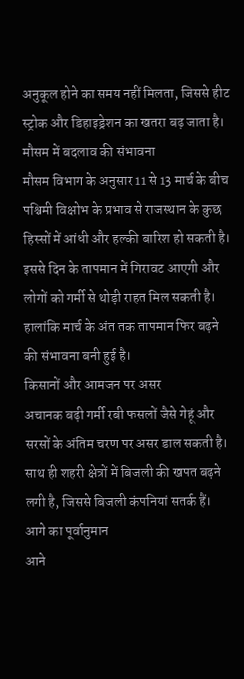अनुकूल होने का समय नहीं मिलता, जिससे हीट स्ट्रोक और डिहाइड्रेशन का खतरा बढ़ जाता है।
मौसम में बदलाव की संभावना
मौसम विभाग के अनुसार 11 से 13 मार्च के बीच पश्चिमी विक्षोभ के प्रभाव से राजस्थान के कुछ हिस्सों में आंधी और हल्की बारिश हो सकती है। इससे दिन के तापमान में गिरावट आएगी और लोगों को गर्मी से थोड़ी राहत मिल सकती है। हालांकि मार्च के अंत तक तापमान फिर बढ़ने की संभावना बनी हुई है।
किसानों और आमजन पर असर
अचानक बढ़ी गर्मी रबी फसलों जैसे गेहूं और सरसों के अंतिम चरण पर असर डाल सकती है। साथ ही शहरी क्षेत्रों में बिजली की खपत बढ़ने लगी है, जिससे बिजली कंपनियां सतर्क हैं।
आगे का पूर्वानुमान
आने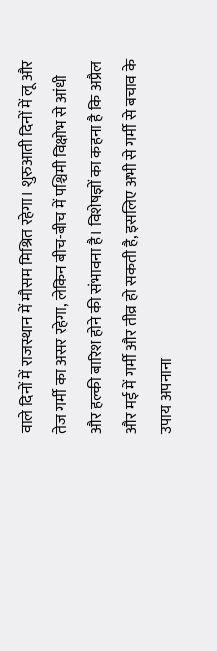वाले दिनों में राजस्थान में मौसम मिश्रित रहेगा। शुरुआती दिनों में लू और तेज गर्मी का असर रहेगा, लेकिन बीच-बीच में पश्चिमी विक्षोभ से आंधी और हल्की बारिश होने की संभावना है। विशेषज्ञों का कहना है कि अप्रैल और मई में गर्मी और तीव्र हो सकती है, इसलिए अभी से गर्मी से बचाव के उपाय अपनाना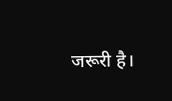जरूरी है।